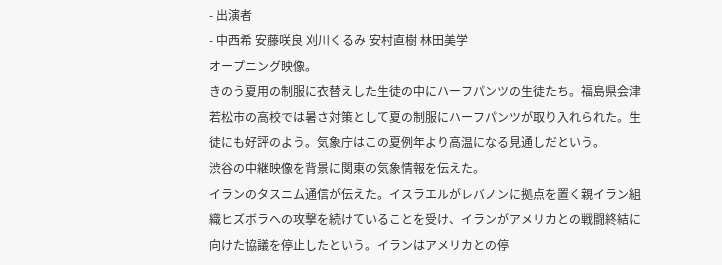- 出演者
- 中西希 安藤咲良 刈川くるみ 安村直樹 林田美学
オープニング映像。
きのう夏用の制服に衣替えした生徒の中にハーフパンツの生徒たち。福島県会津若松市の高校では暑さ対策として夏の制服にハーフパンツが取り入れられた。生徒にも好評のよう。気象庁はこの夏例年より高温になる見通しだという。
渋谷の中継映像を背景に関東の気象情報を伝えた。
イランのタスニム通信が伝えた。イスラエルがレバノンに拠点を置く親イラン組織ヒズボラへの攻撃を続けていることを受け、イランがアメリカとの戦闘終結に向けた協議を停止したという。イランはアメリカとの停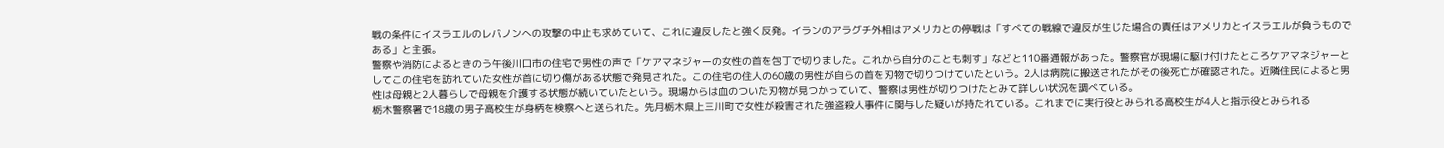戦の条件にイスラエルのレバノンへの攻撃の中止も求めていて、これに違反したと強く反発。イランのアラグチ外相はアメリカとの停戦は「すべての戦線で違反が生じた場合の責任はアメリカとイスラエルが負うものである」と主張。
警察や消防によるときのう午後川口市の住宅で男性の声で「ケアマネジャーの女性の首を包丁で切りました。これから自分のことも刺す」などと110番通報があった。警察官が現場に駆け付けたところケアマネジャーとしてこの住宅を訪れていた女性が首に切り傷がある状態で発見された。この住宅の住人の60歳の男性が自らの首を刃物で切りつけていたという。2人は病院に搬送されたがその後死亡が確認された。近隣住民によると男性は母親と2人暮らしで母親を介護する状態が続いていたという。現場からは血のついた刃物が見つかっていて、警察は男性が切りつけたとみて詳しい状況を調べている。
栃木警察署で18歳の男子高校生が身柄を検察へと送られた。先月栃木県上三川町で女性が殺害された強盗殺人事件に関与した疑いが持たれている。これまでに実行役とみられる高校生が4人と指示役とみられる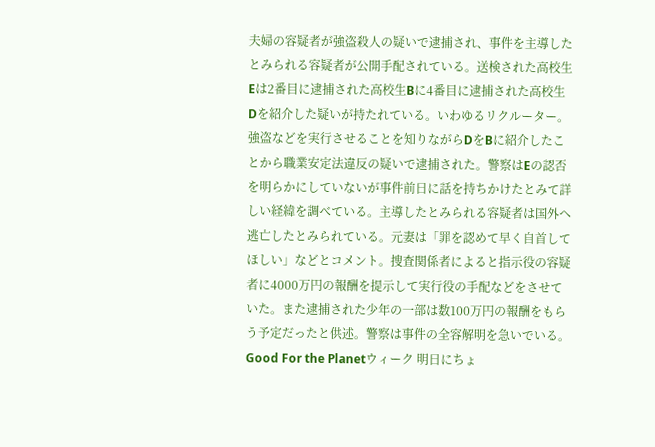夫婦の容疑者が強盗殺人の疑いで逮捕され、事件を主導したとみられる容疑者が公開手配されている。送検された高校生Eは2番目に逮捕された高校生Bに4番目に逮捕された高校生Dを紹介した疑いが持たれている。いわゆるリクルーター。強盗などを実行させることを知りながらDをBに紹介したことから職業安定法違反の疑いで逮捕された。警察はEの認否を明らかにしていないが事件前日に話を持ちかけたとみて詳しい経緯を調べている。主導したとみられる容疑者は国外へ逃亡したとみられている。元妻は「罪を認めて早く自首してほしい」などとコメント。捜査関係者によると指示役の容疑者に4000万円の報酬を提示して実行役の手配などをさせていた。また逮捕された少年の一部は数100万円の報酬をもらう予定だったと供述。警察は事件の全容解明を急いでいる。
Good For the Planetウィーク 明日にちょ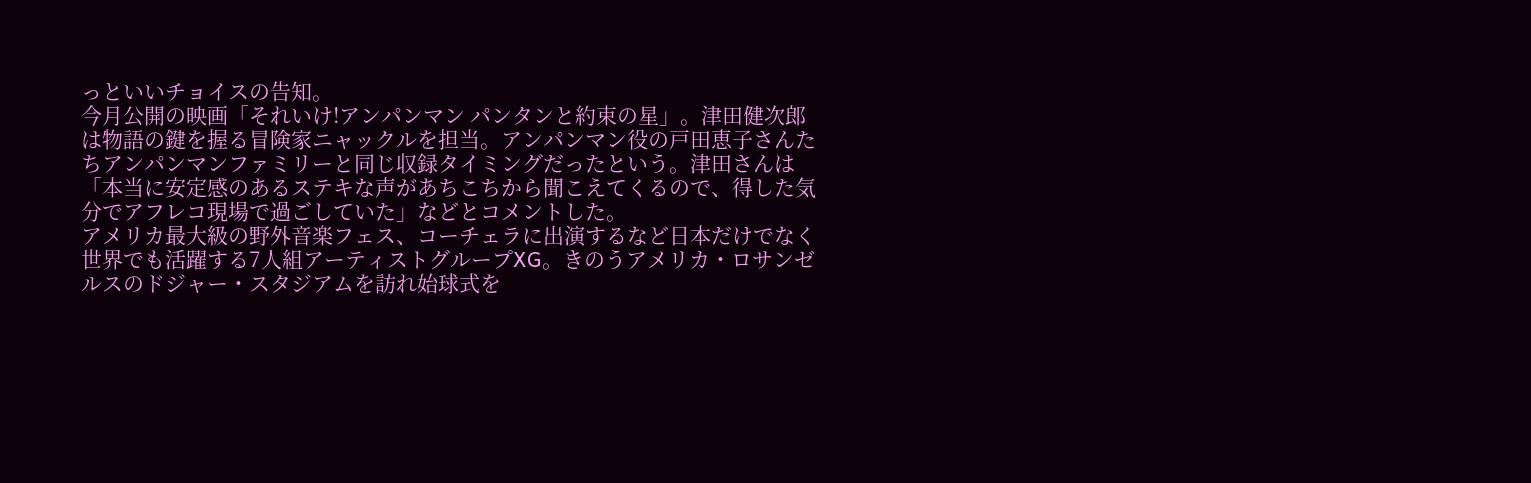っといいチョイスの告知。
今月公開の映画「それいけ!アンパンマン パンタンと約束の星」。津田健次郎は物語の鍵を握る冒険家ニャックルを担当。アンパンマン役の戸田恵子さんたちアンパンマンファミリーと同じ収録タイミングだったという。津田さんは「本当に安定感のあるステキな声があちこちから聞こえてくるので、得した気分でアフレコ現場で過ごしていた」などとコメントした。
アメリカ最大級の野外音楽フェス、コーチェラに出演するなど日本だけでなく世界でも活躍する7人組アーティストグループXG。きのうアメリカ・ロサンゼルスのドジャー・スタジアムを訪れ始球式を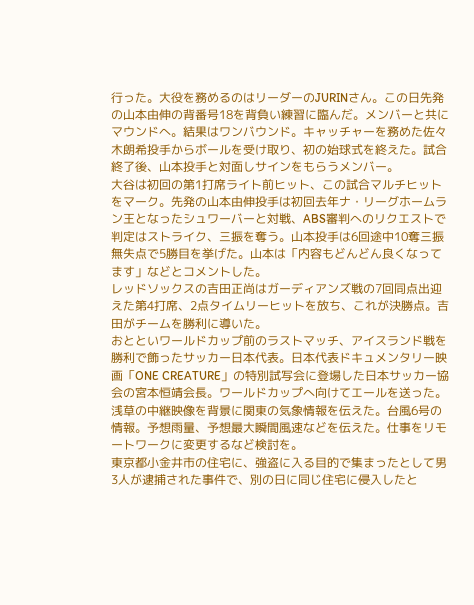行った。大役を務めるのはリーダーのJURINさん。この日先発の山本由伸の背番号18を背負い練習に臨んだ。メンバーと共にマウンドへ。結果はワンバウンド。キャッチャーを務めた佐々木朗希投手からボールを受け取り、初の始球式を終えた。試合終了後、山本投手と対面しサインをもらうメンバー。
大谷は初回の第1打席ライト前ヒット、この試合マルチヒットをマーク。先発の山本由伸投手は初回去年ナ・リーグホームラン王となったシュワーバーと対戦、ABS審判へのリクエストで判定はストライク、三振を奪う。山本投手は6回途中10奪三振無失点で5勝目を挙げた。山本は「内容もどんどん良くなってます」などとコメントした。
レッドソックスの吉田正尚はガーディアンズ戦の7回同点出迎えた第4打席、2点タイムリーヒットを放ち、これが決勝点。吉田がチームを勝利に導いた。
おとといワールドカップ前のラストマッチ、アイスランド戦を勝利で飾ったサッカー日本代表。日本代表ドキュメンタリー映画「ONE CREATURE」の特別試写会に登場した日本サッカー協会の宮本恒靖会長。ワールドカップへ向けてエールを送った。
浅草の中継映像を背景に関東の気象情報を伝えた。台風6号の情報。予想雨量、予想最大瞬間風速などを伝えた。仕事をリモートワークに変更するなど検討を。
東京都小金井市の住宅に、強盗に入る目的で集まったとして男3人が逮捕された事件で、別の日に同じ住宅に侵入したと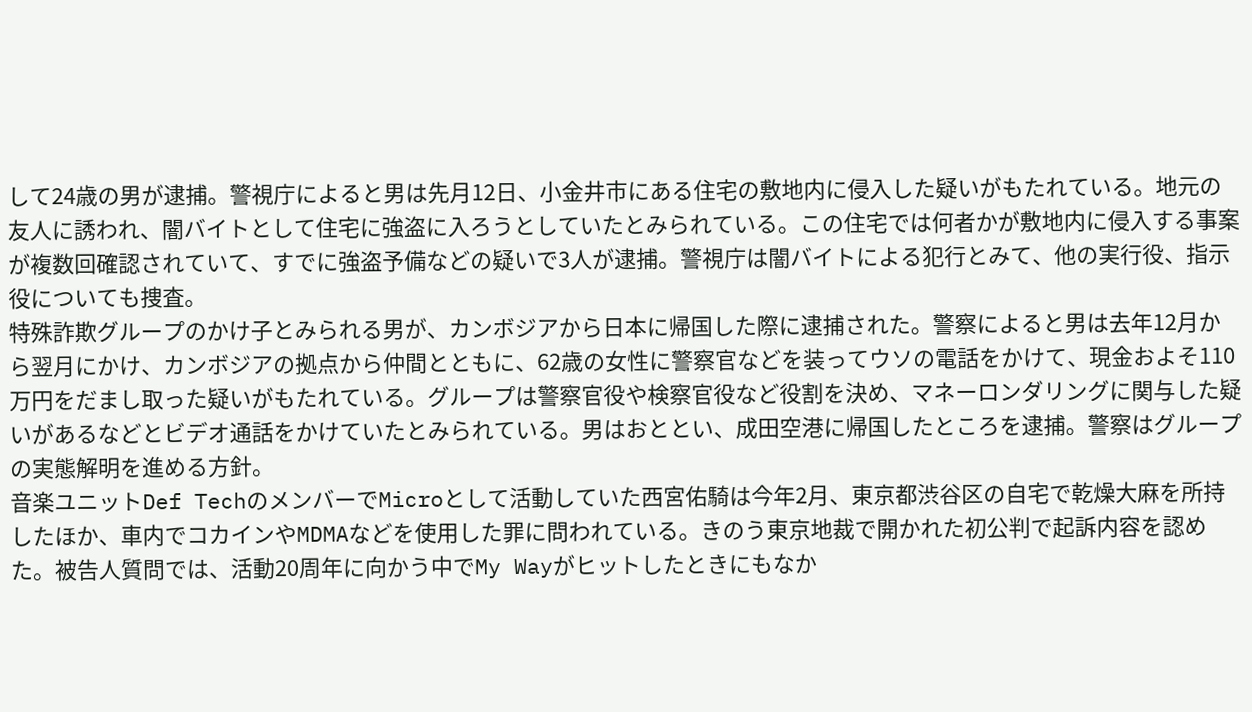して24歳の男が逮捕。警視庁によると男は先月12日、小金井市にある住宅の敷地内に侵入した疑いがもたれている。地元の友人に誘われ、闇バイトとして住宅に強盗に入ろうとしていたとみられている。この住宅では何者かが敷地内に侵入する事案が複数回確認されていて、すでに強盗予備などの疑いで3人が逮捕。警視庁は闇バイトによる犯行とみて、他の実行役、指示役についても捜査。
特殊詐欺グループのかけ子とみられる男が、カンボジアから日本に帰国した際に逮捕された。警察によると男は去年12月から翌月にかけ、カンボジアの拠点から仲間とともに、62歳の女性に警察官などを装ってウソの電話をかけて、現金およそ110万円をだまし取った疑いがもたれている。グループは警察官役や検察官役など役割を決め、マネーロンダリングに関与した疑いがあるなどとビデオ通話をかけていたとみられている。男はおととい、成田空港に帰国したところを逮捕。警察はグループの実態解明を進める方針。
音楽ユニットDef TechのメンバーでMicroとして活動していた西宮佑騎は今年2月、東京都渋谷区の自宅で乾燥大麻を所持したほか、車内でコカインやMDMAなどを使用した罪に問われている。きのう東京地裁で開かれた初公判で起訴内容を認めた。被告人質問では、活動20周年に向かう中でMy Wayがヒットしたときにもなか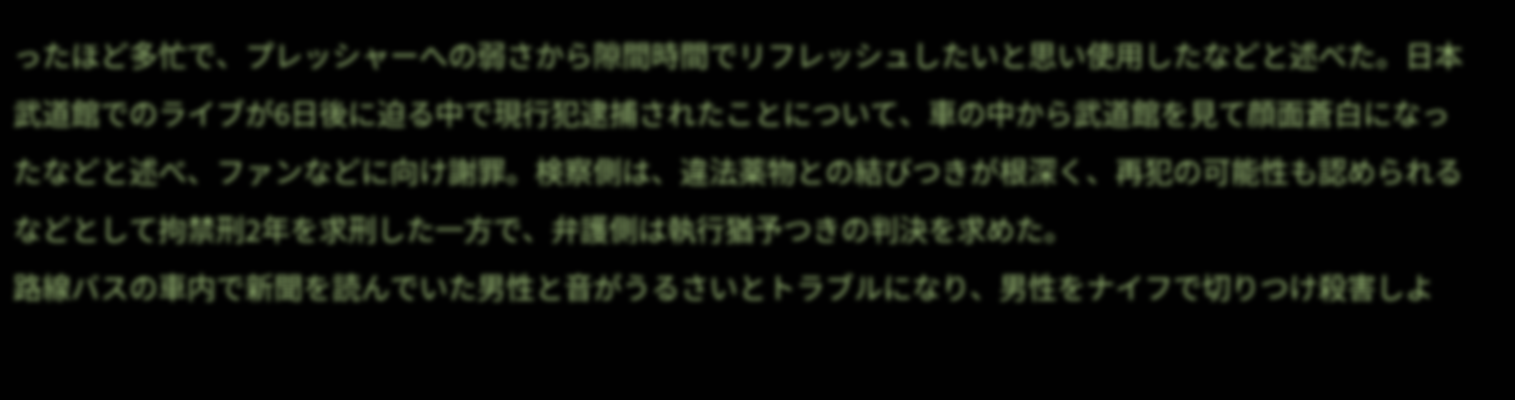ったほど多忙で、プレッシャーへの弱さから隙間時間でリフレッシュしたいと思い使用したなどと述べた。日本武道館でのライブが6日後に迫る中で現行犯逮捕されたことについて、車の中から武道館を見て顔面蒼白になったなどと述べ、ファンなどに向け謝罪。検察側は、違法薬物との結びつきが根深く、再犯の可能性も認められるなどとして拘禁刑2年を求刑した一方で、弁護側は執行猶予つきの判決を求めた。
路線バスの車内で新聞を読んでいた男性と音がうるさいとトラブルになり、男性をナイフで切りつけ殺害しよ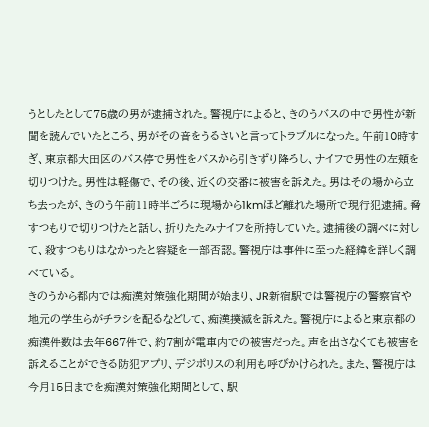うとしたとして75歳の男が逮捕された。警視庁によると、きのうバスの中で男性が新聞を読んでいたところ、男がその音をうるさいと言ってトラブルになった。午前10時すぎ、東京都大田区のバス停で男性をバスから引きずり降ろし、ナイフで男性の左頬を切りつけた。男性は軽傷で、その後、近くの交番に被害を訴えた。男はその場から立ち去ったが、きのう午前11時半ごろに現場から1kmほど離れた場所で現行犯逮捕。脅すつもりで切りつけたと話し、折りたたみナイフを所持していた。逮捕後の調べに対して、殺すつもりはなかったと容疑を一部否認。警視庁は事件に至った経緯を詳しく調べている。
きのうから都内では痴漢対策強化期間が始まり、JR新宿駅では警視庁の警察官や地元の学生らがチラシを配るなどして、痴漢撲滅を訴えた。警視庁によると東京都の痴漢件数は去年667件で、約7割が電車内での被害だった。声を出さなくても被害を訴えることができる防犯アプリ、デジポリスの利用も呼びかけられた。また、警視庁は今月15日までを痴漢対策強化期間として、駅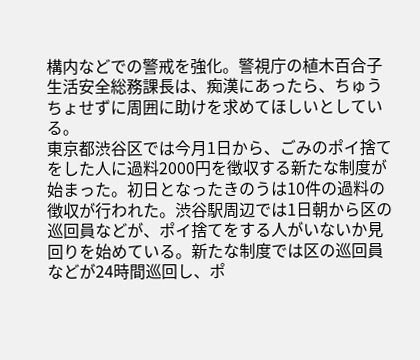構内などでの警戒を強化。警視庁の植木百合子生活安全総務課長は、痴漢にあったら、ちゅうちょせずに周囲に助けを求めてほしいとしている。
東京都渋谷区では今月1日から、ごみのポイ捨てをした人に過料2000円を徴収する新たな制度が始まった。初日となったきのうは10件の過料の徴収が行われた。渋谷駅周辺では1日朝から区の巡回員などが、ポイ捨てをする人がいないか見回りを始めている。新たな制度では区の巡回員などが24時間巡回し、ポ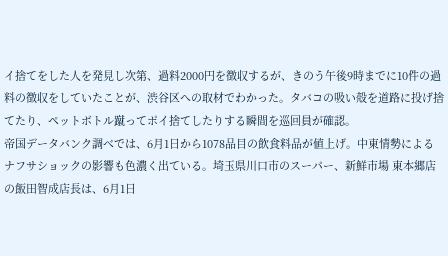イ捨てをした人を発見し次第、過料2000円を徴収するが、きのう午後9時までに10件の過料の徴収をしていたことが、渋谷区への取材でわかった。タバコの吸い殻を道路に投げ捨てたり、ペットボトル蹴ってポイ捨てしたりする瞬間を巡回員が確認。
帝国データバンク調べでは、6月1日から1078品目の飲食料品が値上げ。中東情勢によるナフサショックの影響も色濃く出ている。埼玉県川口市のスーパー、新鮮市場 東本郷店の飯田智成店長は、6月1日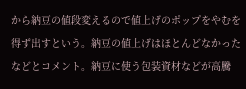から納豆の値段変えるので値上げのポップをやむを得ず出すという。納豆の値上げはほとんどなかったなどとコメント。納豆に使う包装資材などが高騰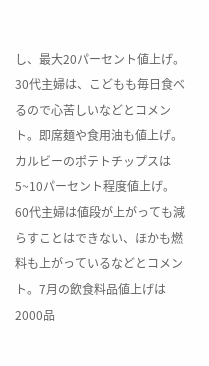し、最大20パーセント値上げ。30代主婦は、こどもも毎日食べるので心苦しいなどとコメント。即席麺や食用油も値上げ。カルビーのポテトチップスは5~10パーセント程度値上げ。60代主婦は値段が上がっても減らすことはできない、ほかも燃料も上がっているなどとコメント。7月の飲食料品値上げは2000品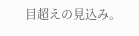目超えの見込み。